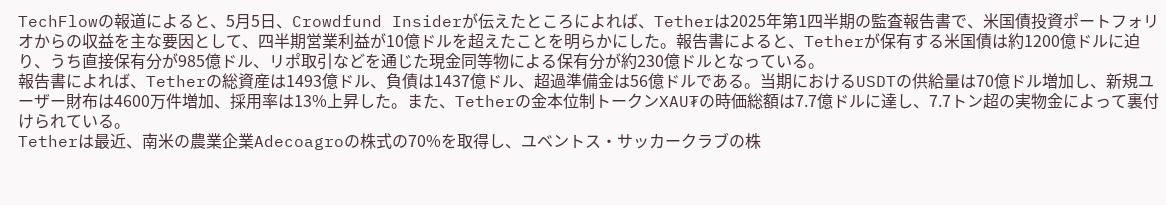TechFlowの報道によると、5月5日、Crowdfund Insiderが伝えたところによれば、Tetherは2025年第1四半期の監査報告書で、米国債投資ポートフォリオからの収益を主な要因として、四半期営業利益が10億ドルを超えたことを明らかにした。報告書によると、Tetherが保有する米国債は約1200億ドルに迫り、うち直接保有分が985億ドル、リポ取引などを通じた現金同等物による保有分が約230億ドルとなっている。
報告書によれば、Tetherの総資産は1493億ドル、負債は1437億ドル、超過準備金は56億ドルである。当期におけるUSDTの供給量は70億ドル増加し、新規ユーザー財布は4600万件増加、採用率は13%上昇した。また、Tetherの金本位制トークンXAU₮の時価総額は7.7億ドルに達し、7.7トン超の実物金によって裏付けられている。
Tetherは最近、南米の農業企業Adecoagroの株式の70%を取得し、ユベントス・サッカークラブの株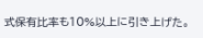式保有比率も10%以上に引き上げた。